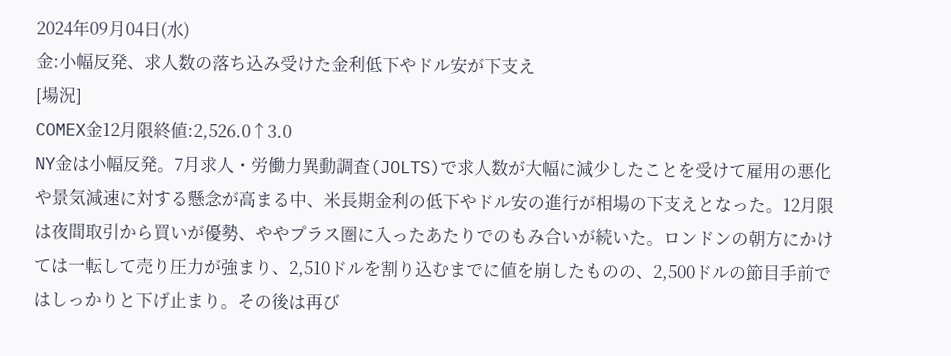2024年09月04日(水)
金:小幅反発、求人数の落ち込み受けた金利低下やドル安が下支え
[場況]
COMEX金12月限終値:2,526.0↑3.0
NY金は小幅反発。7月求人・労働力異動調査(JOLTS)で求人数が大幅に減少したことを受けて雇用の悪化や景気減速に対する懸念が高まる中、米長期金利の低下やドル安の進行が相場の下支えとなった。12月限は夜間取引から買いが優勢、ややプラス圏に入ったあたりでのもみ合いが続いた。ロンドンの朝方にかけては一転して売り圧力が強まり、2,510ドルを割り込むまでに値を崩したものの、2,500ドルの節目手前ではしっかりと下げ止まり。その後は再び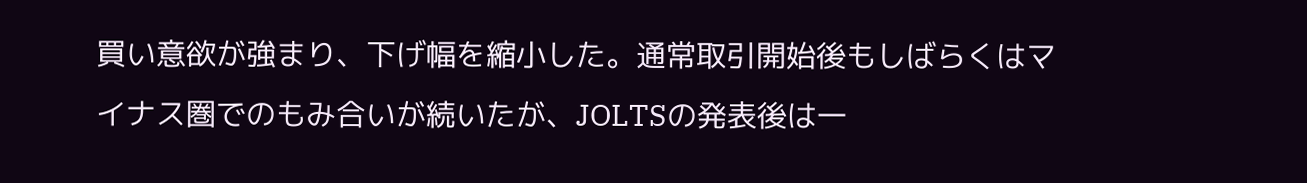買い意欲が強まり、下げ幅を縮小した。通常取引開始後もしばらくはマイナス圏でのもみ合いが続いたが、JOLTSの発表後は一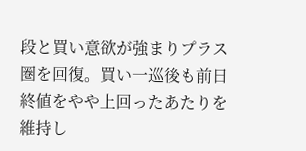段と買い意欲が強まりプラス圏を回復。買い一巡後も前日終値をやや上回ったあたりを維持し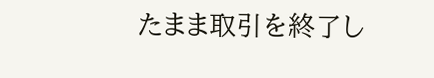たまま取引を終了し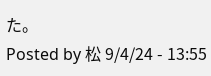た。
Posted by 松 9/4/24 - 13:55